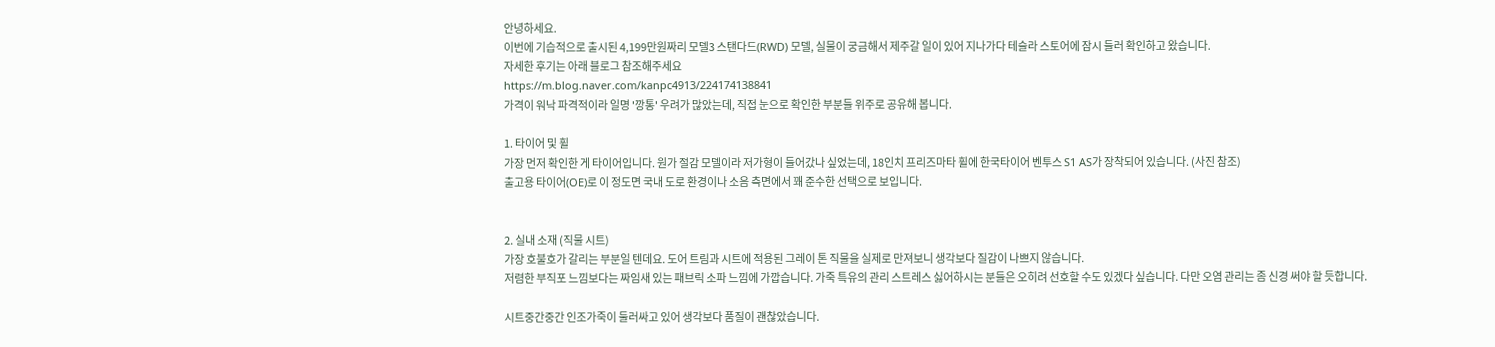안녕하세요.
이번에 기습적으로 출시된 4,199만원짜리 모델3 스탠다드(RWD) 모델, 실물이 궁금해서 제주갈 일이 있어 지나가다 테슬라 스토어에 잠시 들러 확인하고 왔습니다.
자세한 후기는 아래 블로그 참조해주세요
https://m.blog.naver.com/kanpc4913/224174138841
가격이 워낙 파격적이라 일명 '깡통' 우려가 많았는데, 직접 눈으로 확인한 부분들 위주로 공유해 봅니다.

1. 타이어 및 휠
가장 먼저 확인한 게 타이어입니다. 원가 절감 모델이라 저가형이 들어갔나 싶었는데, 18인치 프리즈마타 휠에 한국타이어 벤투스 S1 AS가 장착되어 있습니다. (사진 참조)
출고용 타이어(OE)로 이 정도면 국내 도로 환경이나 소음 측면에서 꽤 준수한 선택으로 보입니다.


2. 실내 소재 (직물 시트)
가장 호불호가 갈리는 부분일 텐데요. 도어 트림과 시트에 적용된 그레이 톤 직물을 실제로 만져보니 생각보다 질감이 나쁘지 않습니다.
저렴한 부직포 느낌보다는 짜임새 있는 패브릭 소파 느낌에 가깝습니다. 가죽 특유의 관리 스트레스 싫어하시는 분들은 오히려 선호할 수도 있겠다 싶습니다. 다만 오염 관리는 좀 신경 써야 할 듯합니다.

시트중간중간 인조가죽이 둘러싸고 있어 생각보다 품질이 괜찮았습니다.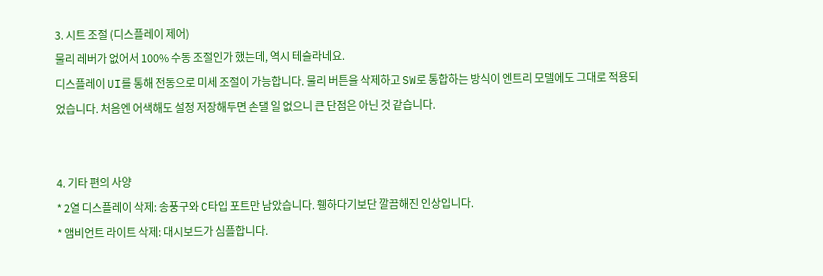3. 시트 조절 (디스플레이 제어)
물리 레버가 없어서 100% 수동 조절인가 했는데, 역시 테슬라네요.
디스플레이 UI를 통해 전동으로 미세 조절이 가능합니다. 물리 버튼을 삭제하고 SW로 통합하는 방식이 엔트리 모델에도 그대로 적용되었습니다. 처음엔 어색해도 설정 저장해두면 손댈 일 없으니 큰 단점은 아닌 것 같습니다.


4. 기타 편의 사양
* 2열 디스플레이 삭제: 송풍구와 C타입 포트만 남았습니다. 휑하다기보단 깔끔해진 인상입니다.
* 앰비언트 라이트 삭제: 대시보드가 심플합니다.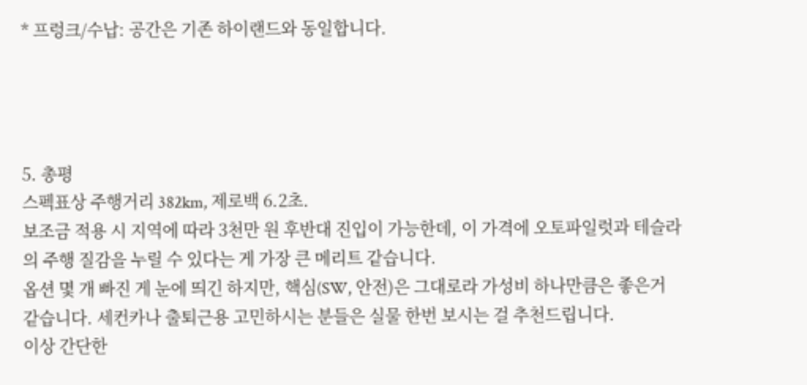* 프렁크/수납: 공간은 기존 하이랜드와 동일합니다.




5. 총평
스펙표상 주행거리 382km, 제로백 6.2초.
보조금 적용 시 지역에 따라 3천만 원 후반대 진입이 가능한데, 이 가격에 오토파일럿과 테슬라의 주행 질감을 누릴 수 있다는 게 가장 큰 메리트 같습니다.
옵션 몇 개 빠진 게 눈에 띄긴 하지만, 핵심(SW, 안전)은 그대로라 가성비 하나만큼은 좋은거 같습니다. 세컨카나 출퇴근용 고민하시는 분들은 실물 한번 보시는 걸 추천드립니다.
이상 간단한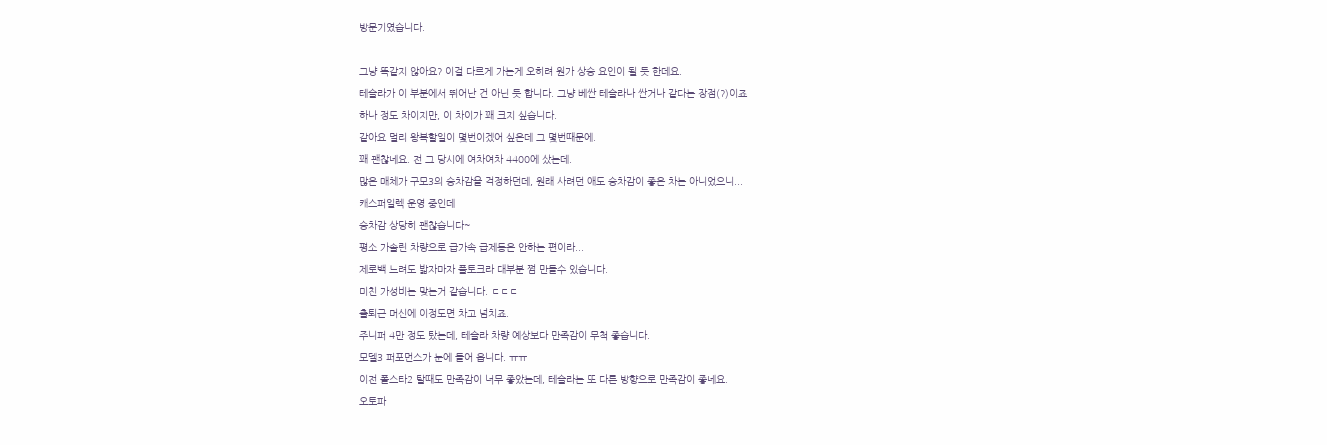방문기였습니다.

그냥 똑같지 않아요? 이걸 다르게 가는게 오히려 원가 상승 요인이 될 듯 한데요.
테슬라가 이 부분에서 뛰어난 건 아닌 듯 합니다. 그냥 베싼 테슬라나 싼거나 같다는 장점(?)이죠
하나 정도 차이지만, 이 차이가 꽤 크지 싶습니다.
같아요 멀리 왕복할일이 몇번이겠어 싶은데 그 몇번때문에.
꽤 괜찮네요. 전 그 당시에 여차여차 4400에 샀는데.
많은 매체가 구모3의 승차감을 걱정하던데, 원래 사려던 애도 승차감이 좋은 차는 아니었으니...
캐스퍼일렉 운영 중인데
승차감 상당히 괜찮습니다~
평소 가솔린 차량으로 급가속 급제동은 안하는 편이라...
제로백 느려도 밟자마자 풀토크라 대부분 쩜 만들수 있습니다.
미친 가성비는 맞는거 같습니다. ㄷㄷㄷ
출퇴근 머신에 이정도면 차고 넘치죠.
주니퍼 4만 정도 탔는데, 테슬라 차량 예상보다 만족감이 무척 좋습니다.
모델3 퍼포먼스가 눈에 들어 옵니다. ㅠㅠ
이전 폴스타2 탈때도 만족감이 너무 좋았는데, 테슬라는 또 다른 방향으로 만족감이 좋네요.
오토파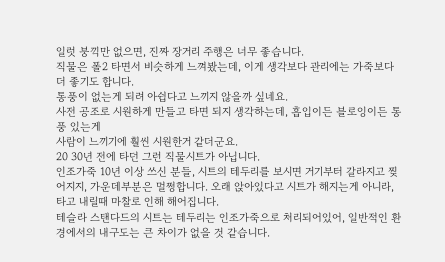일럿 붕끽만 없으면, 진짜 장거리 주행은 너무 좋습니다.
직물은 폴2 타면서 비슷하게 느껴봤는데, 이게 생각보다 관리에는 가죽보다 더 좋기도 합니다.
통풍이 없는게 되려 아쉽다고 느끼지 않을까 싶네요.
사전 공조로 시원하게 만들고 타면 되지 생각하는데, 흡입이든 블로잉이든 통풍 있는게
사람이 느끼기에 훨씬 시원한거 같더군요.
20 30년 전에 타던 그런 직물시트가 아닙니다.
인조가죽 10년 이상 쓰신 분들, 시트의 테두리를 보시면 거기부터 갈라지고 찢어지지, 가운데부분은 멀쩡합니다. 오래 앉아있다고 시트가 해지는게 아니라, 타고 내릴때 마찰로 인해 해어집니다.
테슬라 스탠다드의 시트는 테두리는 인조가죽으로 처리되어있어, 일반적인 환경에서의 내구도는 큰 차이가 없을 것 같습니다.